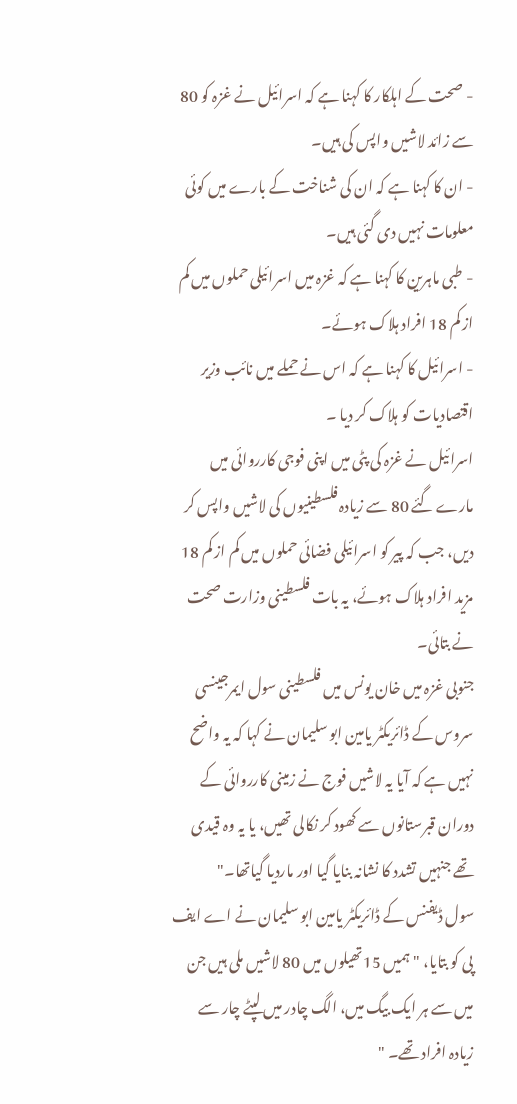- صحت کے اہلکار کا کہنا ہے کہ اسرائیل نے غزہ کو 80 سے زائد لاشیں واپس کی ہیں۔
- ان کا کہنا ہے کہ ان کی شناخت کے بارے میں کوئی معلومات نہیں دی گئی ہیں۔
- طبی ماہرین کا کہنا ہے کہ غزہ میں اسرائیلی حملوں میں کم از کم 18 افراد ہلاک ہوئے۔
- اسرائیل کا کہنا ہے کہ اس نے حملے میں نائب وزیر اقتصادیات کو ہلاک کر دیا ۔
اسرائیل نے غزہ کی پٹی میں اپنی فوجی کارروائی میں مارے گئے 80 سے زیادہ فلسطینیوں کی لاشیں واپس کر دیں، جب کہ پیر کو اسرائیلی فضائی حملوں میں کم از کم 18 مزید افراد ہلاک ہوئے، یہ بات فلسطینی وزارت صحت نے بتائی۔
جنوبی غزہ میں خان یونس میں فلسطینی سول ایمرجینسی سروس کے ڈائریکٹر یامین ابو سلیمان نے کہا کہ یہ واضح نہیں ہے کہ آیا یہ لاشیں فوج نے زمینی کارروائی کے دوران قبرستانوں سے کھود کر نکالی تھیں، یا یہ وہ قیدی تھے جنہیں تشدد کا نشانہ بنایا گیا اور ماردیا گیاتھا۔"
سول ڈیفنس کے ڈائریکٹر یامین ابو سلیمان نے اے ایف پی کو بتایا، " ہمیں 15تھیلوں میں 80 لاشیں ملی ہیں جن میں سے ہر ایک بیگ میں، الگ چادر میں لپٹے چار سے زیادہ افراد تھے۔ "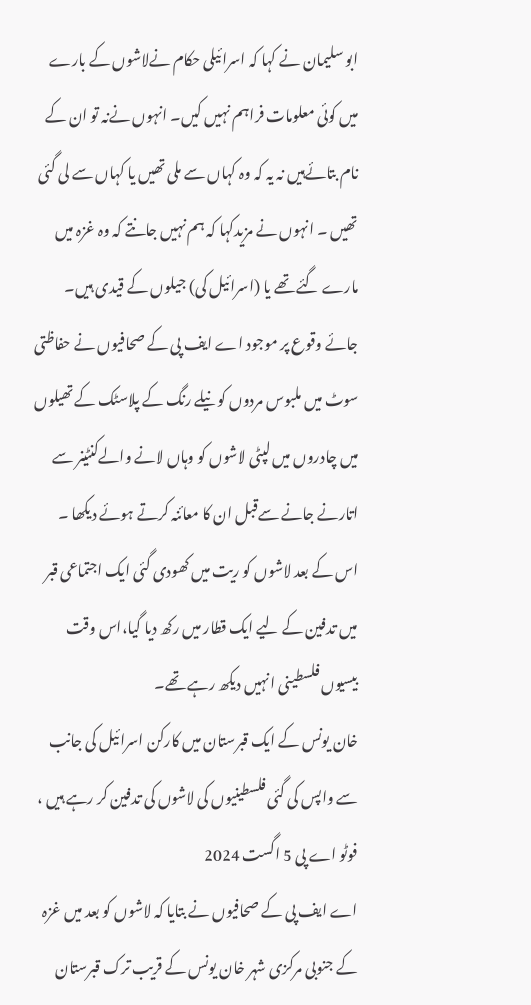ابو سلیمان نے کہا کہ اسرائیلی حکام نےلاشوں کے بارے میں کوئی معلومات فراہم نہیں کیں۔ انہوں نےنہ تو ان کے نام بتائےہیں نہ یہ کہ وہ کہاں سے ملی تھیں یا کہاں سے لی گئی تھیں ۔ انہوں نے مزیدکہا کہ ہم نہیں جانتے کہ وہ غزہ میں مارے گئے تھے یا (اسرائیل کی) جیلوں کے قیدی ہیں۔
جائے وقوع پر موجود اے ایف پی کے صحافیوں نے حفاظتی سوٹ میں ملبوس مردوں کو نیلے رنگ کے پلاسٹک کے تھیلوں میں چادروں میں لپٹی لاشوں کو وہاں لانے والےکنٹینر سے اتارنے جانے سےقبل ان کا معائنہ کرتے ہوئے دیکھا ۔
اس کے بعد لاشوں کو ریت میں کھودی گئی ایک اجتماعی قبر میں تدفین کے لیے ایک قطار میں رکھ دیا گیا،اس وقت بیسیوں فلسطینی انہیں دیکھ رہے تھے۔
خان یونس کے ایک قبرستان میں کارکن اسرائیل کی جانب سے واپس کی گئی فلسطینیوں کی لاشوں کی تدفین کر رہے ہیں ، فوٹو اے پی 5 اگست 2024
اے ایف پی کے صحافیوں نے بتایا کہ لاشوں کو بعد میں غزہ کے جنوبی مرکزی شہر خان یونس کے قریب ترک قبرستان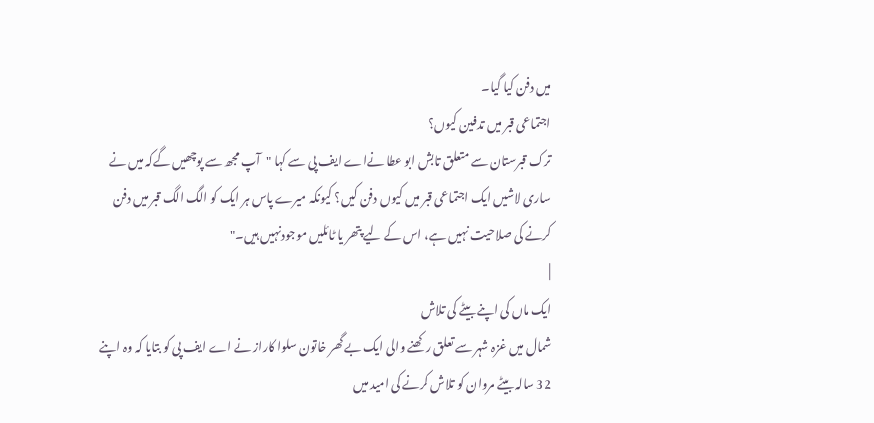میں دفن کیا گیا۔
اجتماعی قبر میں تدفین کیوں؟
ترک قبرستان سے متعلق تابش ابو عطا نےاے ایف پی سے کہا "آپ مجھ سے پوچھیں گےکہ میں نے ساری لاشیں ایک اجتماعی قبر میں کیوں دفن کیں؟ کیونکہ میرے پاس ہر ایک کو الگ الگ قبر میں دفن کرنے کی صلاحیت نہیں ہے، اس کے لیے پتھر یا ٹائلیں موجودنہیں ہیں۔"
|
ایک ماں کی اپنے بیٹے کی تلاش
شمال میں غزہ شہر سے تعلق رکھنے والی ایک بے گھر خاتون سلوا کاراز نے اے ایف پی کو بتایا کہ وہ اپنے 32 سالہ بیٹے مروان کو تلاش کرنے کی امید میں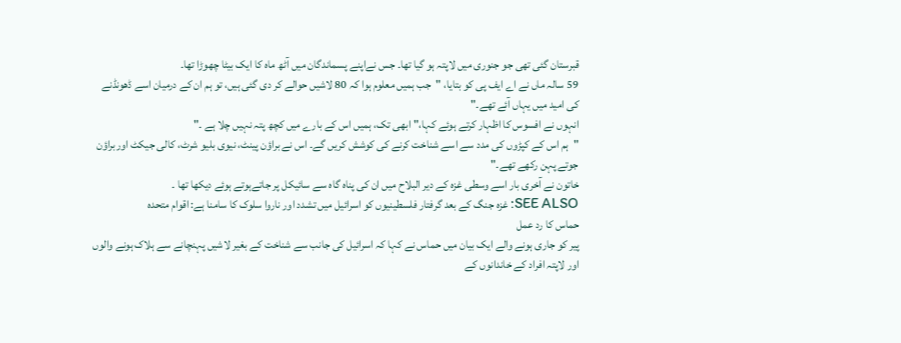قبرستان گئی تھی جو جنوری میں لاپتہ ہو گیا تھا۔ جس نےاپنے پسماندگان میں آٹھ ماہ کا ایک بیٹا چھوڑا تھا۔
59 سالہ ماں نے اے ایف پی کو بتایا، "جب ہمیں معلوم ہوا کہ 80 لاشیں حوالے کر دی گئی ہیں، تو ہم ان کے درمیان اسے ڈھونڈنے کی امید میں یہاں آئے تھے۔"
انہوں نے افسوس کا اظہار کرتے ہوئے کہا،"ابھی تک، ہمیں اس کے بارے میں کچھ پتہ نہیں چلا ہے ۔"
"ہم اس کے کپڑوں کی مدد سے اسے شناخت کرنے کی کوشش کریں گے۔ اس نے براؤن پینٹ، نیوی بلیو شرٹ، کالی جیکٹ اوربراؤن جوتے پہن رکھے تھے۔"
خاتون نے آخری بار اسے وسطی غزہ کے دیر البلاح میں ان کی پناہ گاہ سے سائیکل پر جاتےہوتے ہوئے دیکھا تھا ۔
SEE ALSO: غزہ جنگ کے بعد گرفتار فلسطینیوں کو اسرائیل میں تشدد اور ناروا سلوک کا سامنا ہے: اقوام متحدہ
حماس کا رد عمل
پیر کو جاری ہونے والے ایک بیان میں حماس نے کہا کہ اسرائیل کی جانب سے شناخت کے بغیر لاشیں پہنچانے سے ہلاک ہونے والوں اور لاپتہ افراد کے خاندانوں کے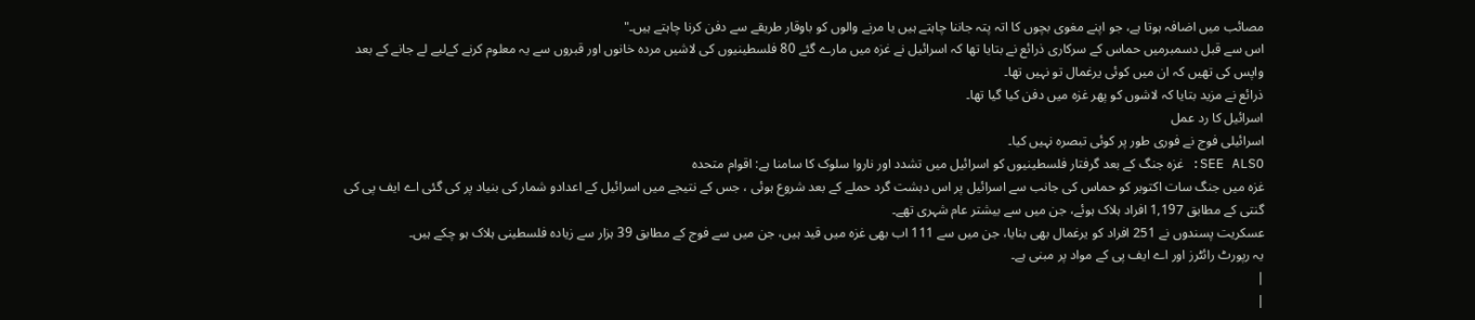مصائب میں اضافہ ہوتا ہے، جو اپنے مغوی بچوں کا اتہ پتہ جاننا چاہتے ہیں یا مرنے والوں کو باوقار طریقے سے دفن کرنا چاہتے ہیں۔"
اس سے قبل دسمبرمیں حماس کے سرکاری ذرائع نے بتایا تھا کہ اسرائیل نے غزہ میں مارے گئے 80 فلسطینیوں کی لاشیں مردہ خانوں اور قبروں سے یہ معلوم کرنے کےلیے لے جانے کے بعد واپس کی تھیں کہ ان میں کوئی یرغمال تو نہیں تھا۔
ذرائع نے مزید بتایا کہ لاشوں کو پھر غزہ میں دفن کیا گیا تھا۔
اسرائیل کا رد عمل
اسرائیلی فوج نے فوری طور پر کوئی تبصرہ نہیں کیا۔
SEE ALSO: غزہ جنگ کے بعد گرفتار فلسطینیوں کو اسرائیل میں تشدد اور ناروا سلوک کا سامنا ہے: اقوام متحدہ
غزہ میں جنگ سات اکتوبر کو حماس کی جانب سے اسرائیل پر اس دہشت گرد حملے کے بعد شروع ہوئی ، جس کے نتیجے میں اسرائیل کے اعدادو شمار کی بنیاد پر کی گئی اے ایف پی کی گنتی کے مطابق 1,197 افراد ہلاک ہوئے، جن میں سے بیشتر عام شہری تھے۔
عسکریت پسندوں نے 251 افراد کو یرغمال بھی بنایا، جن میں سے 111 اب بھی غزہ میں قید ہیں، جن میں سے فوج کے مطابق 39 ہزار سے زیادہ فلسطینی ہلاک ہو چکے ہیں۔
یہ رپورٹ رائٹرز اور اے ایف پی کے مواد پر مبنی ہے۔
|
|